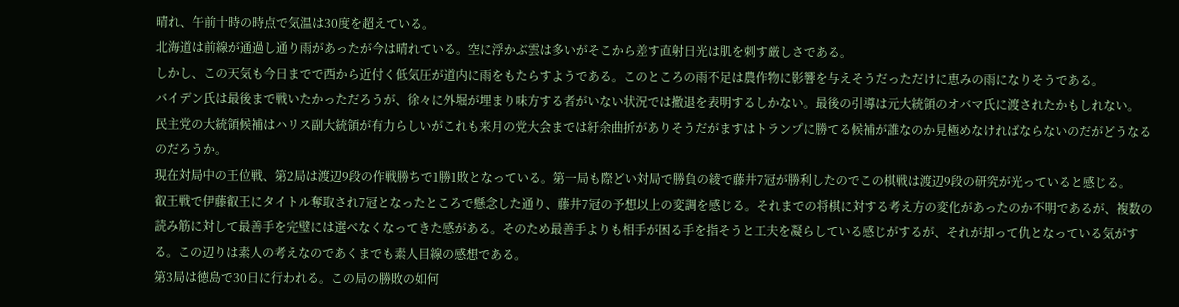晴れ、午前十時の時点で気温は30度を超えている。
北海道は前線が通過し通り雨があったが今は晴れている。空に浮かぶ雲は多いがそこから差す直射日光は肌を刺す厳しさである。
しかし、この天気も今日までで西から近付く低気圧が道内に雨をもたらすようである。このところの雨不足は農作物に影響を与えそうだっただけに恵みの雨になりそうである。
バイデン氏は最後まで戦いたかっただろうが、徐々に外堀が埋まり味方する者がいない状況では撤退を表明するしかない。最後の引導は元大統領のオバマ氏に渡されたかもしれない。
民主党の大統領候補はハリス副大統領が有力らしいがこれも来月の党大会までは紆余曲折がありそうだがますはトランプに勝てる候補が誰なのか見極めなければならないのだがどうなるのだろうか。
現在対局中の王位戦、第2局は渡辺9段の作戦勝ちで1勝1敗となっている。第一局も際どい対局で勝負の綾で藤井7冠が勝利したのでこの棋戦は渡辺9段の研究が光っていると感じる。
叡王戦で伊藤叡王にタイトル奪取され7冠となったところで懸念した通り、藤井7冠の予想以上の変調を感じる。それまでの将棋に対する考え方の変化があったのか不明であるが、複数の読み筋に対して最善手を完璧には選べなくなってきた感がある。そのため最善手よりも相手が困る手を指そうと工夫を凝らしている感じがするが、それが却って仇となっている気がする。この辺りは素人の考えなのであくまでも素人目線の感想である。
第3局は徳島で30日に行われる。この局の勝敗の如何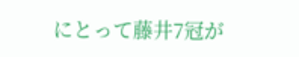にとって藤井7冠が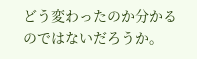どう変わったのか分かるのではないだろうか。